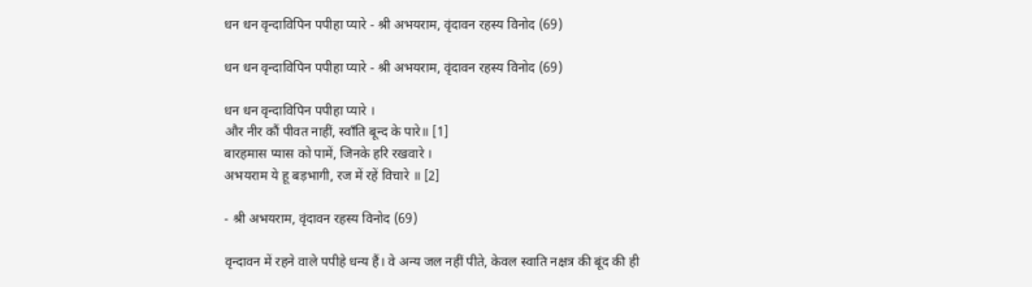धन धन वृन्दाविपिन पपीहा प्यारे - श्री अभयराम, वृंदावन रहस्य विनोद (69)

धन धन वृन्दाविपिन पपीहा प्यारे - श्री अभयराम, वृंदावन रहस्य विनोद (69)

धन धन वृन्दाविपिन पपीहा प्यारे ।
और नीर कौं पीवत नाहीं, स्वाँति बून्द के पारे॥ [1]
बारहमास प्यास को पामें, जिनके हरि रखवारे ।
अभयराम ये हू बड़भागी, रज में रहें विचारे ॥ [2]

- श्री अभयराम, वृंदावन रहस्य विनोद (69)

वृन्दावन में रहने वाले पपीहे धन्य हैं। वे अन्य जल नहीं पीते, केवल स्वाति नक्षत्र की बूंद की ही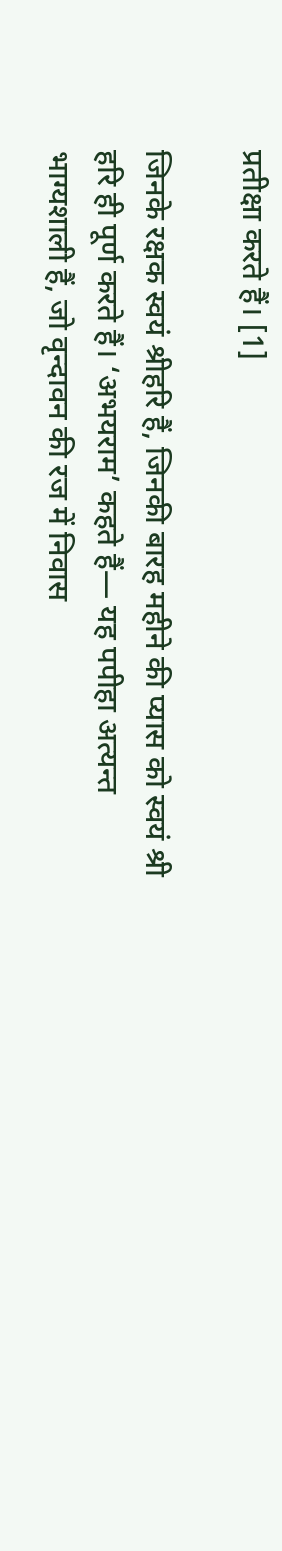प्रतीक्षा करते हैं। [1]

जिनके रक्षक स्वयं श्रीहरि हैं, जिनकी बारह महीने की प्यास को स्वयं श्री हरि ही पूर्ण करते हैं। ‘अभयराम’ कहते हैं— यह पपीहा अत्यन्त भाग्यशाली हैं, जो वृन्दावन की रज में निवास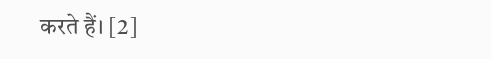करते हैं। [2]